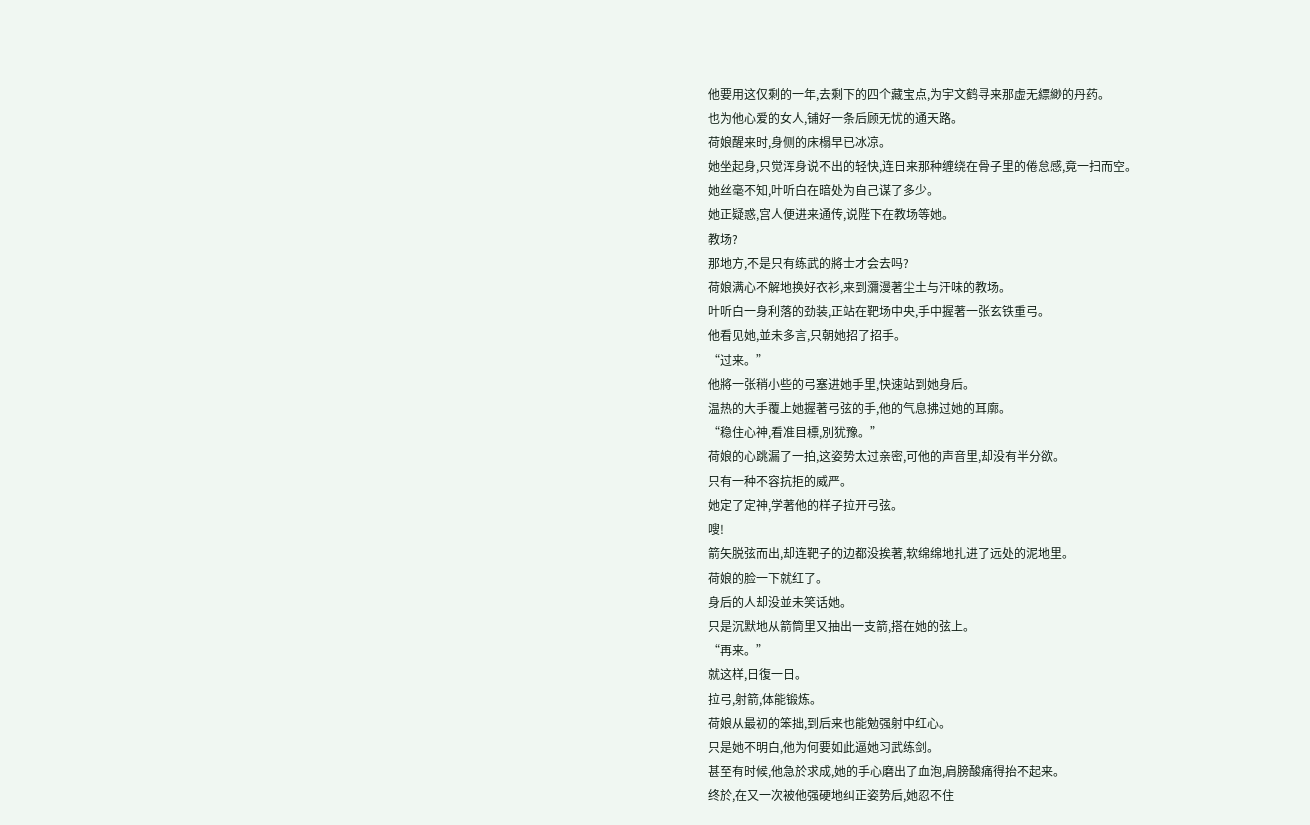他要用这仅剩的一年,去剩下的四个藏宝点,为宇文鹤寻来那虚无縹緲的丹药。
也为他心爱的女人,铺好一条后顾无忧的通天路。
荷娘醒来时,身侧的床榻早已冰凉。
她坐起身,只觉浑身说不出的轻快,连日来那种缠绕在骨子里的倦怠感,竟一扫而空。
她丝毫不知,叶听白在暗处为自己谋了多少。
她正疑惑,宫人便进来通传,说陛下在教场等她。
教场?
那地方,不是只有练武的將士才会去吗?
荷娘满心不解地换好衣衫,来到瀰漫著尘土与汗味的教场。
叶听白一身利落的劲装,正站在靶场中央,手中握著一张玄铁重弓。
他看见她,並未多言,只朝她招了招手。
“过来。”
他將一张稍小些的弓塞进她手里,快速站到她身后。
温热的大手覆上她握著弓弦的手,他的气息拂过她的耳廓。
“稳住心神,看准目標,別犹豫。”
荷娘的心跳漏了一拍,这姿势太过亲密,可他的声音里,却没有半分欲。
只有一种不容抗拒的威严。
她定了定神,学著他的样子拉开弓弦。
嗖!
箭矢脱弦而出,却连靶子的边都没挨著,软绵绵地扎进了远处的泥地里。
荷娘的脸一下就红了。
身后的人却没並未笑话她。
只是沉默地从箭筒里又抽出一支箭,搭在她的弦上。
“再来。”
就这样,日復一日。
拉弓,射箭,体能锻炼。
荷娘从最初的笨拙,到后来也能勉强射中红心。
只是她不明白,他为何要如此逼她习武练剑。
甚至有时候,他急於求成,她的手心磨出了血泡,肩膀酸痛得抬不起来。
终於,在又一次被他强硬地纠正姿势后,她忍不住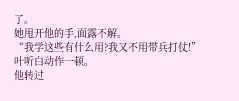了。
她甩开他的手,面露不解。
“我学这些有什么用?我又不用带兵打仗!”
叶听白动作一顿。
他转过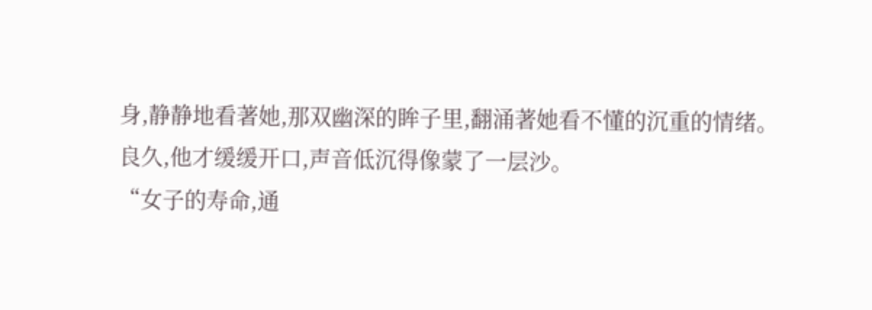身,静静地看著她,那双幽深的眸子里,翻涌著她看不懂的沉重的情绪。
良久,他才缓缓开口,声音低沉得像蒙了一层沙。
“女子的寿命,通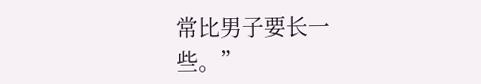常比男子要长一些。”